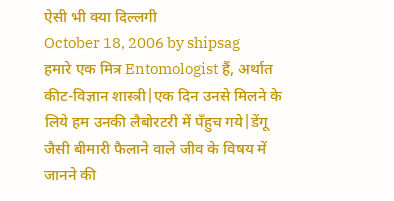ऐसी भी क्या दिल्लगी
October 18, 2006 by shipsag
हमारे एक मित्र Entomologist हैं, अर्थात कीट-विज्ञान शास्त्री|एक दिन उनसे मिलने के लिये हम उनकी लैबोरटरी में पँहुच गये|डेंगू जैसी बीमारी फैलाने वाले जीव के विषय में जानने की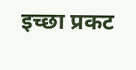इच्छा प्रकट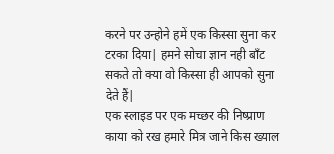करने पर उन्होने हमें एक किस्सा सुना कर टरका दिया| हमने सोचा ज्ञान नही बाँट सकते तो क्या वो किस्सा ही आपको सुना देते हैं|
एक स्लाइड पर एक मच्छर की निष्प्राण काया को रख हमारे मित्र जाने किस ख्याल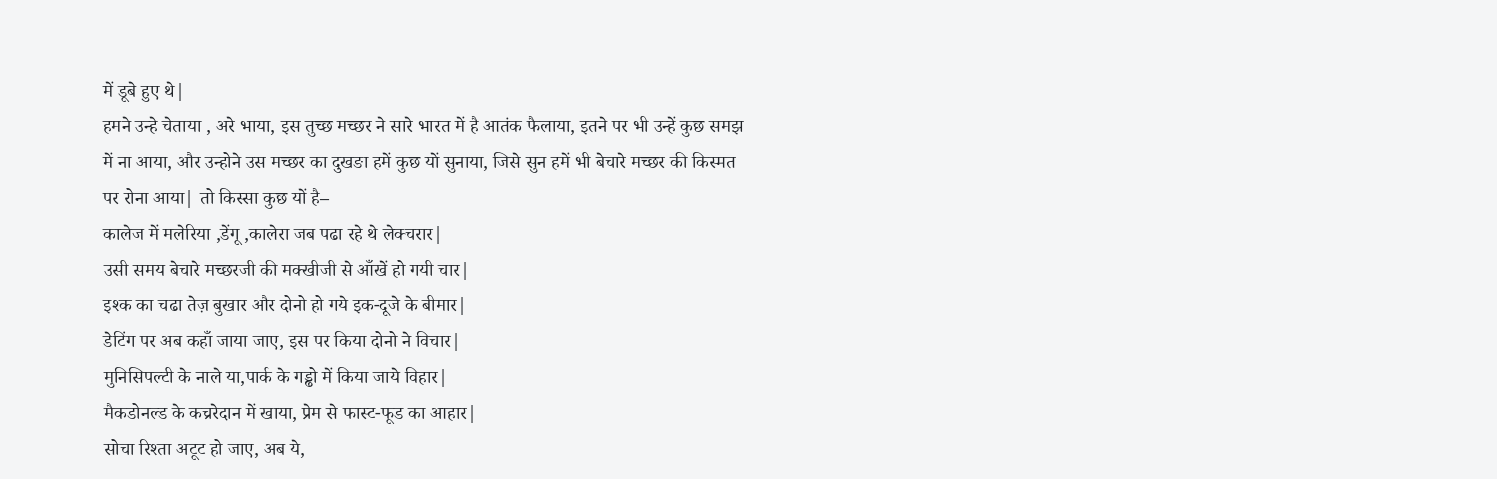में डूबे हुए थे|
हमने उन्हे चेताया , अरे भाया, इस तुच्छ मच्छर ने सारे भारत में है आतंक फैलाया, इतने पर भी उन्हें कुछ समझ में ना आया, और उन्होने उस मच्छर का दुखङा हमें कुछ यों सुनाया, जिसे सुन हमें भी बेचारे मच्छर की किस्मत पर रोना आया| तो किस्सा कुछ यों है–
कालेज में मलेरिया ,डेंगू ,कालेरा जब पढा रहे थे लेक्चरार|
उसी समय बेचारे मच्छरजी की मक्खीजी से आँखें हो गयी चार|
इश्क का चढा तेज़ बुखार और दोनो हो गये इक-दूजे के बीमार|
डेटिंग पर अब कहाँ जाया जाए, इस पर किया दोनो ने विचार|
मुनिसिपल्टी के नाले या,पार्क के गड्ढो में किया जाये विहार|
मैकडोनल्ड के कच्ररेदान में खाया, प्रेम से फास्ट-फूड का आहार|
सोचा रिश्ता अटूट हो जाए, अब ये,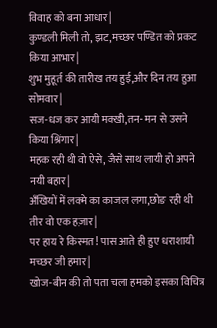विवाह को बना आधार|
कुण्डली मिली तो, झट,मच्छर पण्डित को प्रकट किया आभार|
शुभ मुहूर्त की तारीख तय हुई,और दिन तय हुआ सोमवार|
सज-धज कर आयी मक्खी,तन- मन से उसने किया श्रिंगार|
महक रही थी वो ऐसे, जैसे साथ लायी हो अपने नयी बहार|
अँखियों में लक्मे का काजल लगा,छोङ रही थी तीर वो एक हज़ार|
पर हाय रे किस्मत! पास आते ही हुए धराशायी मच्छर जी हमार|
खोज-बीन की तो पता चला हमको इसका विचित्र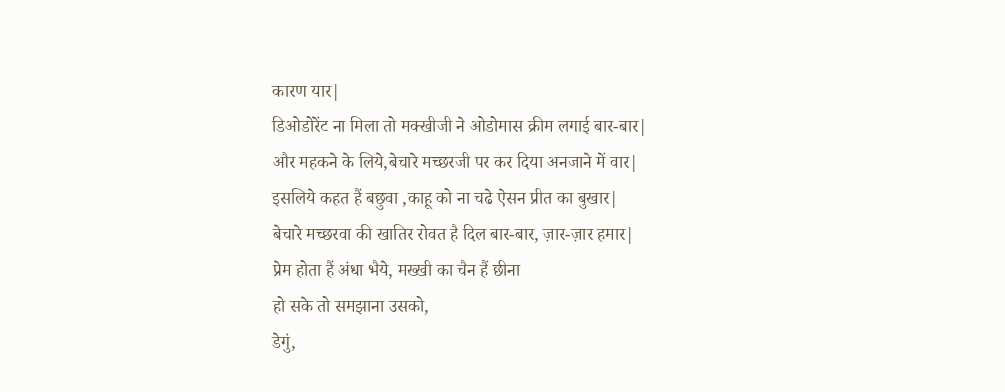कारण यार|
डिओडोरेंट ना मिला तो मक्खीजी ने ओडोमास क्रीम लगाई बार-बार|
और महकने के लिये,बेचारे मच्छरजी पर कर दिया अनजाने में वार|
इसलिये कहत हैं बछुवा ,काहू को ना चढे ऐसन प्रीत का बुखार|
बेचारे मच्छरवा की खातिर रोवत है दिल बार-बार, ज़ार-ज़ार हमार|
प्रेम होता हैं अंधा भैये, मख्खी का चैन हैं छीना
हो सके तो समझाना उसको,
डेगुं,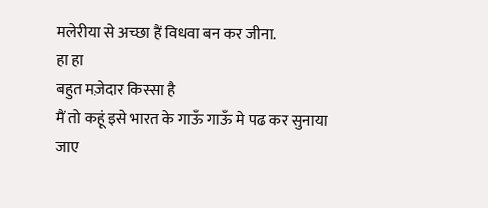मलेरीया से अच्छा हैं विधवा बन कर जीना.
हा हा
बहुत मज़ेदार किस्सा है
मैं तो कहूं इसे भारत के गाऊँ गाऊँ मे पढ कर सुनाया जाए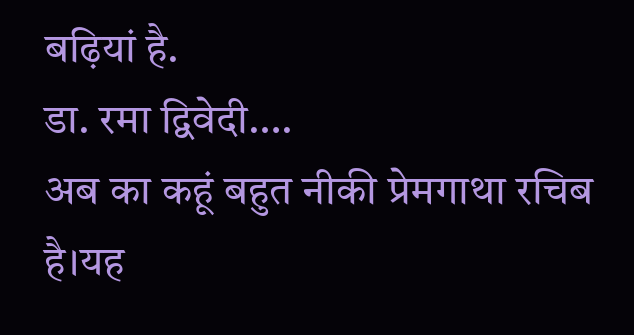बढ़ियां है.
डा. रमा द्विवेदी….
अब का कहूं बहुत नीकी प्रेमगाथा रचिब है।यह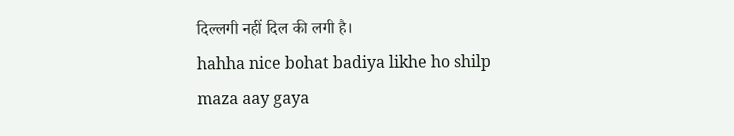दिल्लगी नहीं दिल की लगी है।
hahha nice bohat badiya likhe ho shilp
maza aay gaya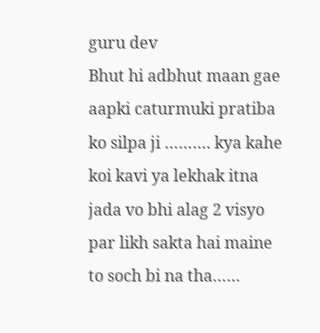guru dev
Bhut hi adbhut maan gae aapki caturmuki pratiba ko silpa ji ………. kya kahe koi kavi ya lekhak itna jada vo bhi alag 2 visyo par likh sakta hai maine to soch bi na tha……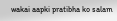wakai aapki pratibha ko salam